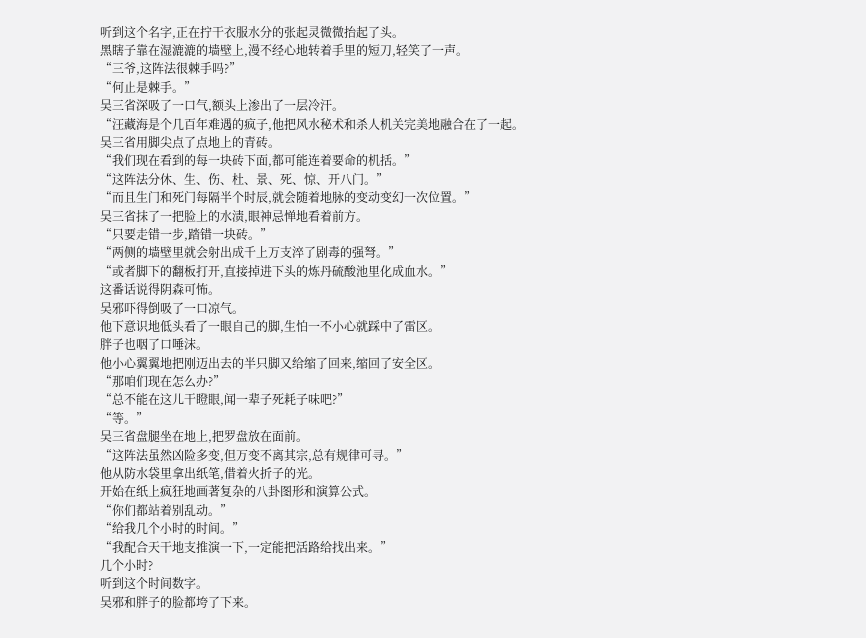听到这个名字,正在拧干衣服水分的张起灵微微抬起了头。
黑瞎子靠在湿漉漉的墙壁上,漫不经心地转着手里的短刀,轻笑了一声。
“三爷,这阵法很棘手吗?”
“何止是棘手。”
吴三省深吸了一口气,额头上渗出了一层冷汗。
“汪藏海是个几百年难遇的疯子,他把风水秘术和杀人机关完美地融合在了一起。
吴三省用脚尖点了点地上的青砖。
“我们现在看到的每一块砖下面,都可能连着要命的机括。”
“这阵法分休、生、伤、杜、景、死、惊、开八门。”
“而且生门和死门每隔半个时辰,就会随着地脉的变动变幻一次位置。”
吴三省抹了一把脸上的水渍,眼神忌惮地看着前方。
“只要走错一步,踏错一块砖。”
“两侧的墙壁里就会射出成千上万支淬了剧毒的强弩。”
“或者脚下的翻板打开,直接掉进下头的炼丹硫酸池里化成血水。”
这番话说得阴森可怖。
吴邪吓得倒吸了一口凉气。
他下意识地低头看了一眼自己的脚,生怕一不小心就踩中了雷区。
胖子也咽了口唾沫。
他小心翼翼地把刚迈出去的半只脚又给缩了回来,缩回了安全区。
“那咱们现在怎么办?”
“总不能在这儿干瞪眼,闻一辈子死耗子味吧?”
“等。”
吴三省盘腿坐在地上,把罗盘放在面前。
“这阵法虽然凶险多变,但万变不离其宗,总有规律可寻。”
他从防水袋里拿出纸笔,借着火折子的光。
开始在纸上疯狂地画著复杂的八卦图形和演算公式。
“你们都站着别乱动。”
“给我几个小时的时间。”
“我配合天干地支推演一下,一定能把活路给找出来。”
几个小时?
听到这个时间数字。
吴邪和胖子的脸都垮了下来。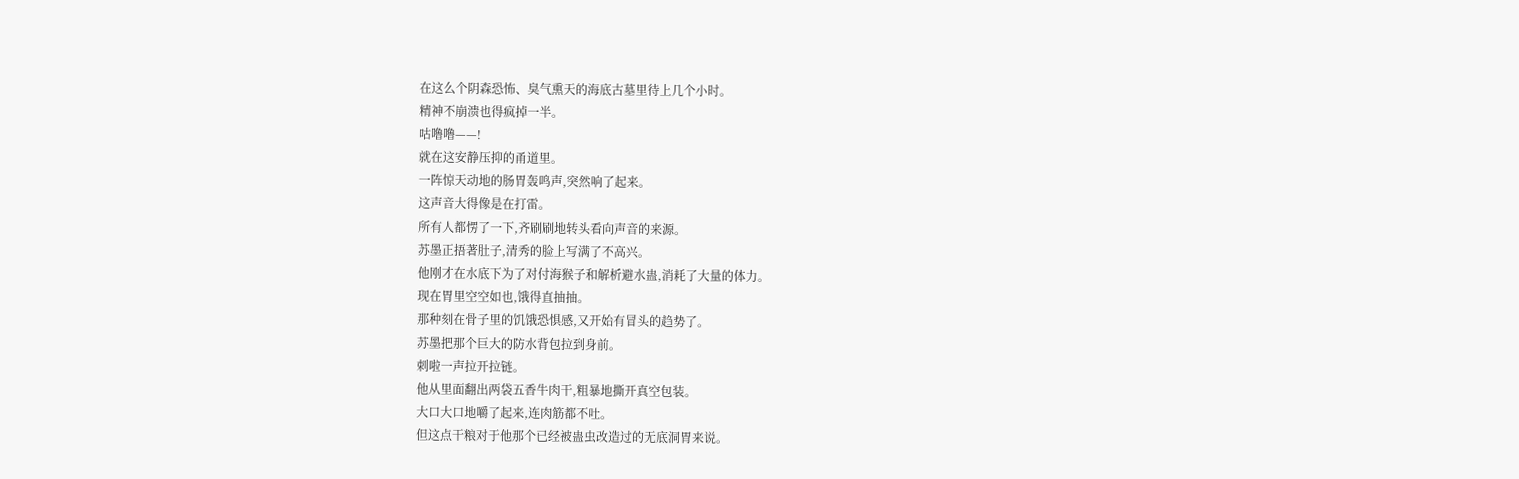在这么个阴森恐怖、臭气熏天的海底古墓里待上几个小时。
精神不崩溃也得疯掉一半。
咕噜噜——!
就在这安静压抑的甬道里。
一阵惊天动地的肠胃轰鸣声,突然响了起来。
这声音大得像是在打雷。
所有人都愣了一下,齐刷刷地转头看向声音的来源。
苏墨正捂著肚子,清秀的脸上写满了不高兴。
他刚才在水底下为了对付海猴子和解析避水蛊,消耗了大量的体力。
现在胃里空空如也,饿得直抽抽。
那种刻在骨子里的饥饿恐惧感,又开始有冒头的趋势了。
苏墨把那个巨大的防水背包拉到身前。
刺啦一声拉开拉链。
他从里面翻出两袋五香牛肉干,粗暴地撕开真空包装。
大口大口地嚼了起来,连肉筋都不吐。
但这点干粮对于他那个已经被蛊虫改造过的无底洞胃来说。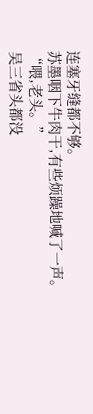连塞牙缝都不够。
苏墨咽下牛肉干,有些烦躁地喊了一声。
“喂,老头。”
吴三省头都没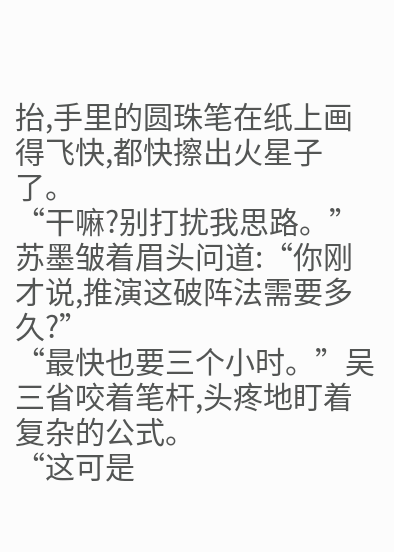抬,手里的圆珠笔在纸上画得飞快,都快擦出火星子了。
“干嘛?别打扰我思路。”
苏墨皱着眉头问道:“你刚才说,推演这破阵法需要多久?”
“最快也要三个小时。”吴三省咬着笔杆,头疼地盯着复杂的公式。
“这可是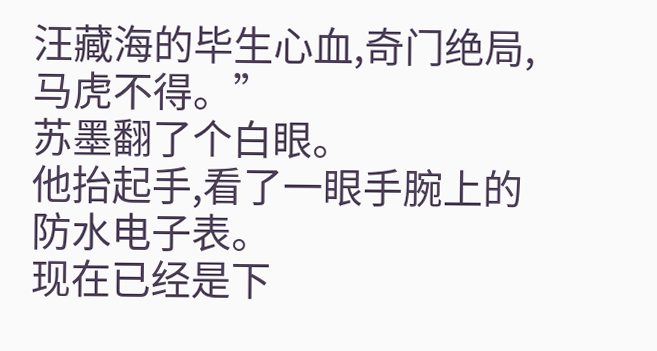汪藏海的毕生心血,奇门绝局,马虎不得。”
苏墨翻了个白眼。
他抬起手,看了一眼手腕上的防水电子表。
现在已经是下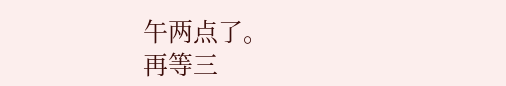午两点了。
再等三